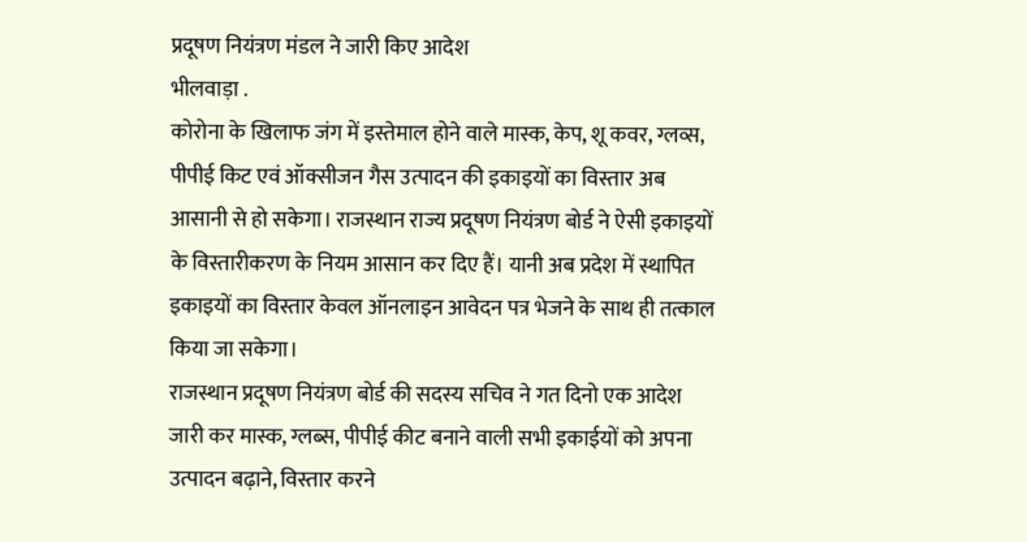प्रदूषण नियंत्रण मंडल ने जारी किए आदेश
भीलवाड़ा .
कोरोना के खिलाफ जंग में इस्तेमाल होने वाले मास्क, केप, शू कवर, ग्लव्स, पीपीई किट एवं ऑक्सीजन गैस उत्पादन की इकाइयों का विस्तार अब आसानी से हो सकेगा। राजस्थान राज्य प्रदूषण नियंत्रण बोर्ड ने ऐसी इकाइयों के विस्तारीकरण के नियम आसान कर दिए हैं। यानी अब प्रदेश में स्थापित इकाइयों का विस्तार केवल ऑनलाइन आवेदन पत्र भेजने के साथ ही तत्काल किया जा सकेगा।
राजस्थान प्रदूषण नियंत्रण बोर्ड की सदस्य सचिव ने गत दिनो एक आदेश जारी कर मास्क, ग्लब्स, पीपीई कीट बनाने वाली सभी इकाईयों को अपना उत्पादन बढ़ाने, विस्तार करने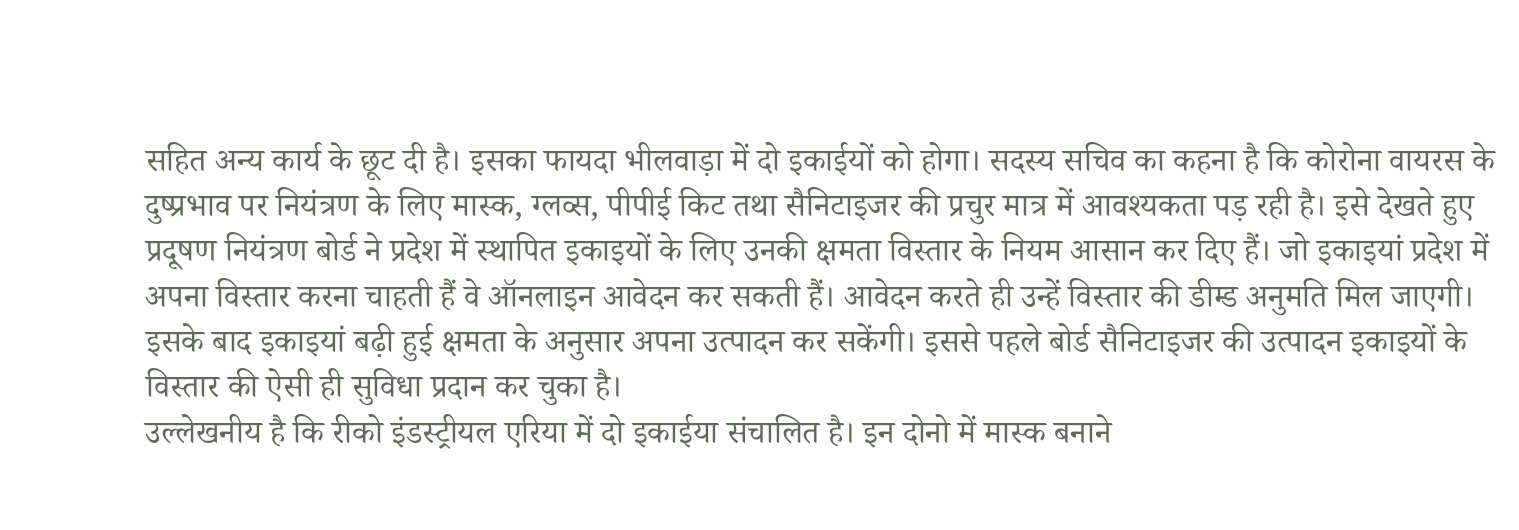सहित अन्य कार्य के छूट दी है। इसका फायदा भीलवाड़ा में दो इकाईयों को होगा। सदस्य सचिव का कहना है कि कोरोना वायरस के दुष्प्रभाव पर नियंत्रण के लिए मास्क, ग्लव्स, पीपीई किट तथा सैनिटाइजर की प्रचुर मात्र में आवश्यकता पड़ रही है। इसे देखते हुए प्रदूषण नियंत्रण बोर्ड ने प्रदेश में स्थापित इकाइयों के लिए उनकी क्षमता विस्तार के नियम आसान कर दिए हैं। जो इकाइयां प्रदेश में अपना विस्तार करना चाहती हैं वे ऑनलाइन आवेदन कर सकती हैं। आवेदन करते ही उन्हें विस्तार की डीम्ड अनुमति मिल जाएगी। इसके बाद इकाइयां बढ़ी हुई क्षमता के अनुसार अपना उत्पादन कर सकेंगी। इससे पहले बोर्ड सैनिटाइजर की उत्पादन इकाइयों के विस्तार की ऐसी ही सुविधा प्रदान कर चुका है।
उल्लेखनीय है कि रीको इंडस्ट्रीयल एरिया में दो इकाईया संचालित है। इन दोनो में मास्क बनाने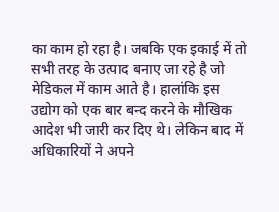का काम हो रहा है। जबकि एक इकाई में तो सभी तरह के उत्पाद बनाए जा रहे है जो मेडिकल में काम आते है। हालांकि इस उद्योग को एक बार बन्द करने के मौखिक आदेश भी जारी कर दिए थे। लेकिन बाद में अधिकारियों ने अपने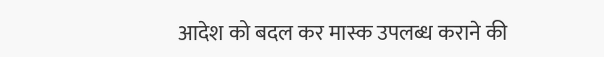आदेश को बदल कर मास्क उपलब्ध कराने की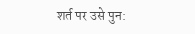शर्त पर उसे पुन: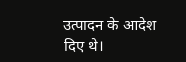उत्पादन के आदेश दिए थे।